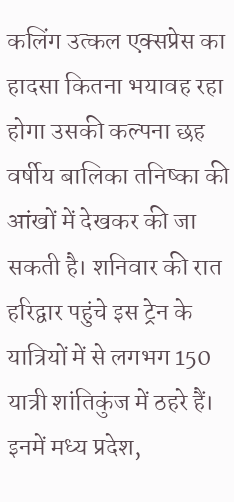कलिंग उत्कल एक्सप्रेस का हादसा कितना भयावह रहा होगा उसकी कल्पना छह वर्षीय बालिका तनिष्का की आंखों में देखकर की जा सकती है। शनिवार की रात हरिद्वार पहुंचे इस ट्रेन के यात्रियों में से लगभग 150 यात्री शांतिकुंज में ठहरे हैं। इनमें मध्य प्रदेश,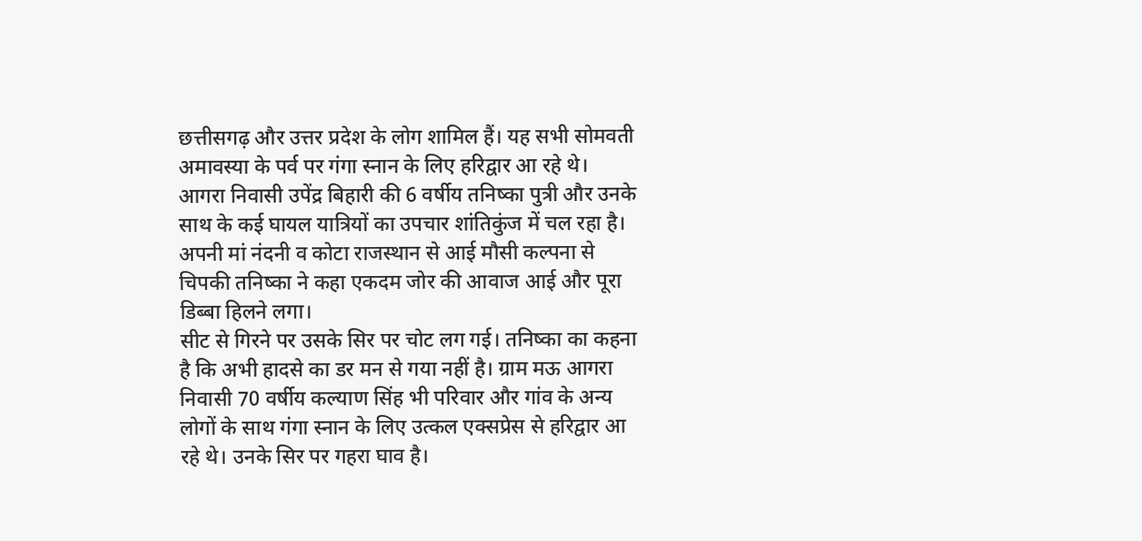छत्तीसगढ़ और उत्तर प्रदेश के लोग शामिल हैं। यह सभी सोमवती अमावस्या के पर्व पर गंगा स्नान के लिए हरिद्वार आ रहे थे।
आगरा निवासी उपेंद्र बिहारी की 6 वर्षीय तनिष्का पुत्री और उनके साथ के कई घायल यात्रियों का उपचार शांतिकुंज में चल रहा है। अपनी मां नंदनी व कोटा राजस्थान से आई मौसी कल्पना से चिपकी तनिष्का ने कहा एकदम जोर की आवाज आई और पूरा डिब्बा हिलने लगा।
सीट से गिरने पर उसके सिर पर चोट लग गई। तनिष्का का कहना है कि अभी हादसे का डर मन से गया नहीं है। ग्राम मऊ आगरा निवासी 70 वर्षीय कल्याण सिंह भी परिवार और गांव के अन्य लोगों के साथ गंगा स्नान के लिए उत्कल एक्सप्रेस से हरिद्वार आ रहे थे। उनके सिर पर गहरा घाव है।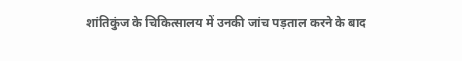शांतिकुंज के चिकित्सालय में उनकी जांच पड़ताल करने के बाद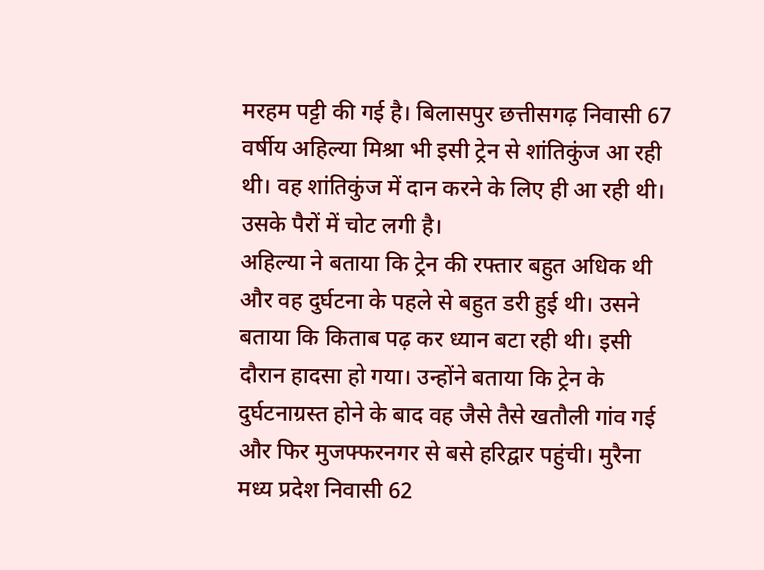मरहम पट्टी की गई है। बिलासपुर छत्तीसगढ़ निवासी 67 वर्षीय अहिल्या मिश्रा भी इसी ट्रेन से शांतिकुंज आ रही थी। वह शांतिकुंज में दान करने के लिए ही आ रही थी। उसके पैरों में चोट लगी है।
अहिल्या ने बताया कि ट्रेन की रफ्तार बहुत अधिक थी और वह दुर्घटना के पहले से बहुत डरी हुई थी। उसने बताया कि किताब पढ़ कर ध्यान बटा रही थी। इसी दौरान हादसा हो गया। उन्होंने बताया कि ट्रेन के दुर्घटनाग्रस्त होने के बाद वह जैसे तैसे खतौली गांव गई और फिर मुजफ्फरनगर से बसे हरिद्वार पहुंची। मुरैना मध्य प्रदेश निवासी 62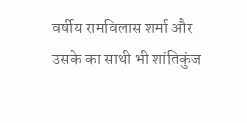वर्षीय रामविलास शर्मा और उसके का साथी भी शांतिकुंज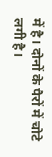में है। दोनों के पैरों में चोटे लगी है।